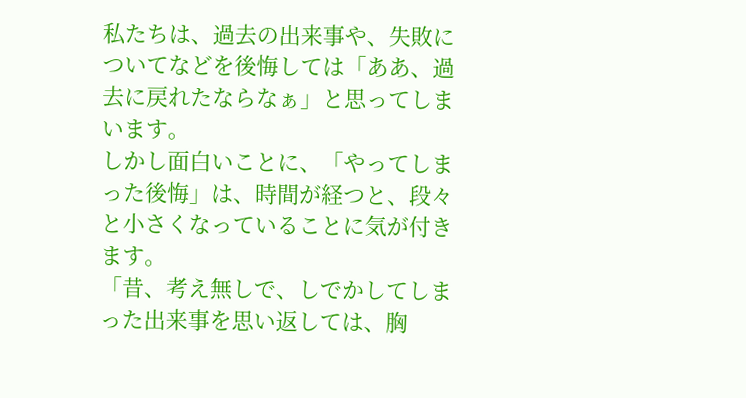私たちは、過去の出来事や、失敗についてなどを後悔しては「ああ、過去に戻れたならなぁ」と思ってしまいます。
しかし面白いことに、「やってしまった後悔」は、時間が経つと、段々と小さくなっていることに気が付きます。
「昔、考え無しで、しでかしてしまった出来事を思い返しては、胸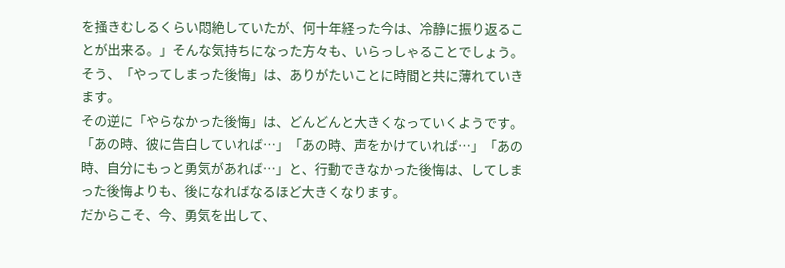を掻きむしるくらい悶絶していたが、何十年経った今は、冷静に振り返ることが出来る。」そんな気持ちになった方々も、いらっしゃることでしょう。
そう、「やってしまった後悔」は、ありがたいことに時間と共に薄れていきます。
その逆に「やらなかった後悔」は、どんどんと大きくなっていくようです。
「あの時、彼に告白していれば…」「あの時、声をかけていれば…」「あの時、自分にもっと勇気があれば…」と、行動できなかった後悔は、してしまった後悔よりも、後になればなるほど大きくなります。
だからこそ、今、勇気を出して、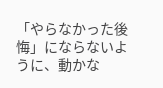「やらなかった後悔」にならないように、動かな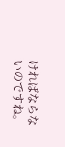ければならないのですね。